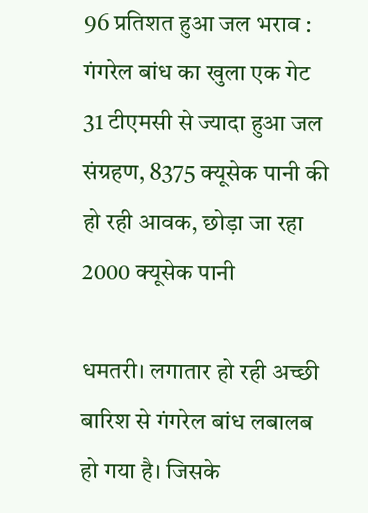96 प्रतिशत हुआ जल भराव : गंगरेल बांध का खुला एक गेट
31 टीएमसी से ज्यादा हुआ जल संग्रहण, 8375 क्यूसेक पानी की हो रही आवक, छोड़ा जा रहा 2000 क्यूसेक पानी

धमतरी। लगातार हो रही अच्छी बारिश से गंगरेल बांध लबालब हो गया है। जिसके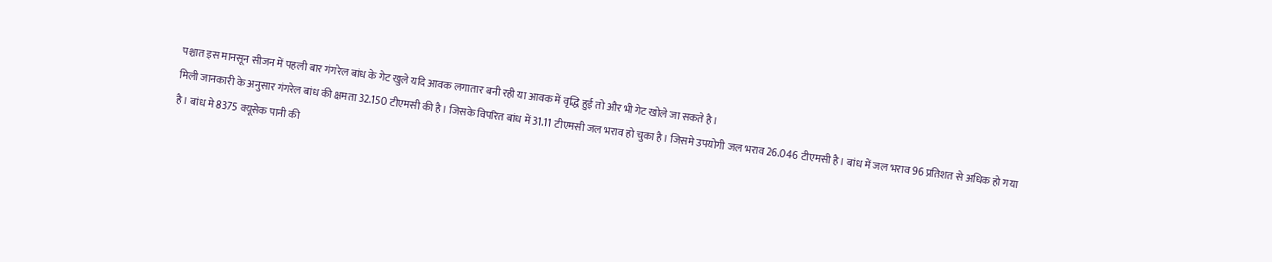पश्चात इस मानसून सीजन में पहली बार गंगरेल बांध के गेट खुले यदि आवक लगातार बनी रही या आवक में वृद्धि हुई तो और भी गेट खोले जा सकते है।
मिली जानकारी के अनुसार गंगरेल बांध की क्षमता 32.150 टीएमसी की है। जिसके विपरित बांध में 31.11 टीएमसी जल भराव हो चुका है। जिसमे उपयोगी जल भराव 26.046 टीएमसी है। बांध में जल भराव 96 प्रतिशत से अधिक हो गया है। बांध मे 8375 क्यूसेक पानी की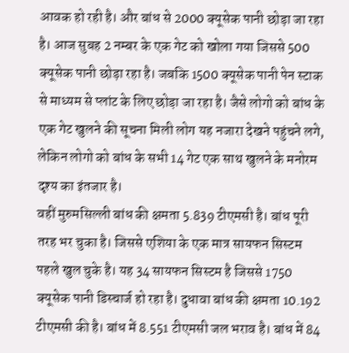आवक हो रही है। और बांध से 2000 क्यूसेक पानी छोड़ा जा रहा है। आज सुबह 2 नम्बर के एक गेट को खोला गया जिससे 500 क्यूसेक पानी छोड़ा रहा है। जबकि 1500 क्यूसेक पानी पेन स्टाक से माध्यम से प्लांट के लिए छोड़ा जा रहा है। जैसे लोगो को बांध के एक गेट खुलने की सूचना मिली लोग यह नजारा देखने पहुंचने लगे, लेकिन लोगो को बांध के सभी 14 गेट एक साथ खुलने के मनोरम दृश्य का इंतजार है।
वहीं मुरुमसिल्ली बांध की क्षमता 5.839 टीएमसी है। बांध पूरी तरह भर चुका है। जिससे एशिया के एक मात्र सायफन सिस्टम पहले खुल चुके है। यह 34 सायफन सिस्टम है जिससे 1750 क्यूसेक पानी डिस्चार्ज हो रहा है। दुधावा बांध की क्षमता 10.192 टीएमसी की है। बांध में 8.551 टीएमसी जल भराव है। बांध में 84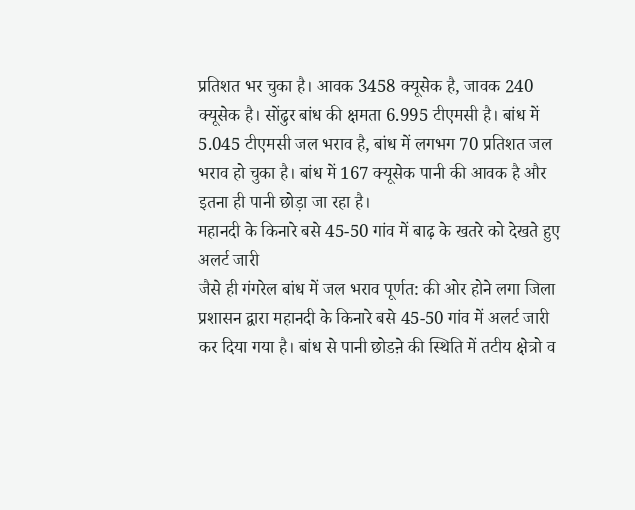प्रतिशत भर चुका है। आवक 3458 क्यूसेक है, जावक 240 क्यूसेक है। सोंढुर बांध की क्षमता 6.995 टीएमसी है। बांध में 5.045 टीएमसी जल भराव है, बांध में लगभग 70 प्रतिशत जल भराव हो चुका है। बांध में 167 क्यूसेक पानी की आवक है और इतना ही पानी छोड़ा जा रहा है।
महानदी के किनारे बसे 45-50 गांव में बाढ़ के खतरे को देखते हुए अलर्ट जारी
जैसे ही गंगरेल बांध में जल भराव पूर्णत: की ओर होने लगा जिला प्रशासन द्वारा महानदी के किनारे बसे 45-50 गांव में अलर्ट जारी कर दिया गया है। बांध से पानी छोडऩे की स्थिति में तटीय क्षेत्रो व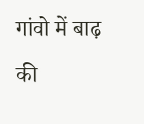गांवो में बाढ़ की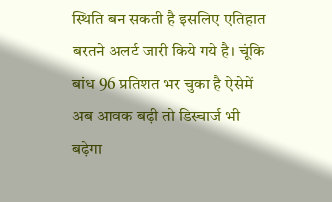स्थिति बन सकती है इसलिए एतिहात बरतने अलर्ट जारी किये गये है। चूंकि बांध 96 प्रतिशत भर चुका है ऐसेमें अब आवक बढ़ी तो डिस्चार्ज भी बढ़ेगा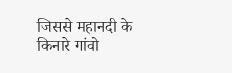जिससे महानदी के किनारे गांवो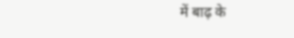में बाढ़ के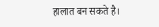हालात बन सकते है।